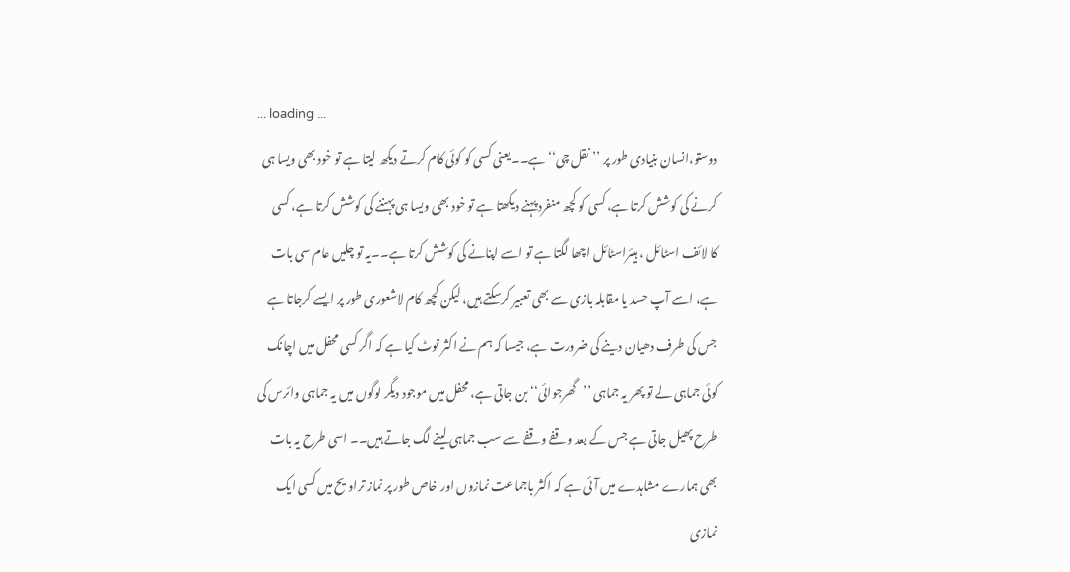... loading ...
دوستو،انسان بنیادی طور پر ’’نقل چی‘‘ ہے۔۔یعنی کسی کو کوئی کام کرتے دیکھ لیتا ہے تو خود بھی ویسا ہی کرنے کی کوشش کرتا ہے، کسی کو کچھ منفرد پہنے دیکھتا ہے تو خود بھی ویسا ہی پہننے کی کوشش کرتا ہے، کسی کا لائف اسٹائل ، ہیئراسٹائل اچھا لگتا ہے تو اسے اپنانے کی کوشش کرتا ہے۔۔یہ تو چلیں عام سی بات ہے، اسے آپ حسد یا مقابلہ بازی سے بھی تعبیر کرسکتے ہیں، لیکن کچھ کام لاشعوری طور پر ایسے کرجاتا ہے جس کی طرف دھیان دینے کی ضرورت ہے، جیسا کہ ہم نے اکثر نوٹ کیا ہے کہ اگر کسی محفل میں اچانک کوئی جماہی لے تو پھر یہ جماہی ’’گھرجوائی‘‘ بن جاتی ہے، محفل میں موجود دیگر لوگوں میں یہ جماہی وائرس کی طرح پھیل جاتی ہے جس کے بعد وقفے وقفے سے سب جماہی لینے لگ جاتے ہیں۔۔ اسی طرح یہ بات بھی ہمارے مشاہدے میں آئی ہے کہ اکثر باجماعت نمازوں اور خاص طور پر نماز تراویح میں کسی ایک نمازی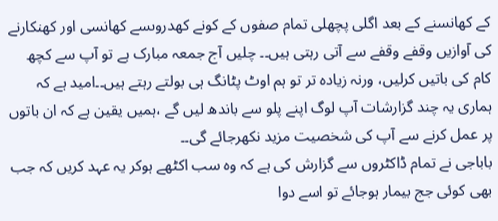کے کھانسنے کے بعد اگلی پچھلی تمام صفوں کے کونے کھدروںسے کھانسی اور کھنکارنے کی آوازیں وقفے وقفے سے آتی رہتی ہیں۔۔ چلیں آج جمعہ مبارک ہے تو آپ سے کچھ کام کی باتیں کرلیں، ورنہ زیادہ تر تو ہم اوٹ پٹانگ ہی بولتے رہتے ہیں۔۔امید ہے کہ ہماری یہ چند گزارشات آپ لوگ اپنے پلو سے باندھ لیں گے ،ہمیں یقین ہے کہ ان باتوں پر عمل کرنے سے آپ کی شخصیت مزید نکھرجائے گی۔۔
باباجی نے تمام ڈاکٹروں سے گزارش کی ہے کہ وہ سب اکٹھے ہوکر یہ عہد کریں کہ جب بھی کوئی جج بیمار ہوجائے تو اسے دوا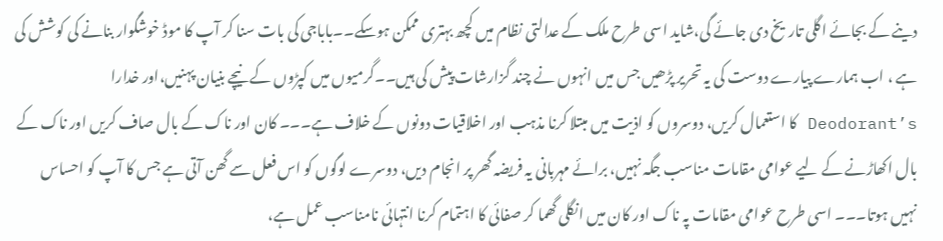دینے کے بجائے اگلی تاریخ دی جائے گی،شاید اسی طرح ملک کے عدالتی نظام میں کچھ بہتری ممکن ہوسکے۔۔باباجی کی بات سنا کر آپ کا موڈ خوشگوار بنانے کی کوشش کی ہے ، اب ہمارے پیارے دوست کی یہ تحریر پڑھیں جس میں انہوں نے چند گزارشات پیش کی ہیں۔۔گرمیوں میں کپڑوں کے نیچے بنیان پہنیں،اور خدارا Deodorant’s کا استعمال کریں، دوسروں کو اذیت میں مبتلا کرنا مذہب اور اخلاقیات دونوں کے خلاف ہے۔۔۔ کان اور ناک کے بال صاف کریں اور ناک کے بال اکھاڑنے کے لیے عوامی مقامات مناسب جگہ نہیں، برائے مہربانی یہ فریضہ گھر پر انجام دیں، دوسرے لوگوں کو اس فعل سے گھن آتی ہے جس کا آپ کو احساس نہیں ہوتا۔۔۔ اسی طرح عوامی مقامات پہ ناک اور کان میں انگلی گھما کر صفائی کا اہتمام کرنا انتہائی نامناسب عمل ہے،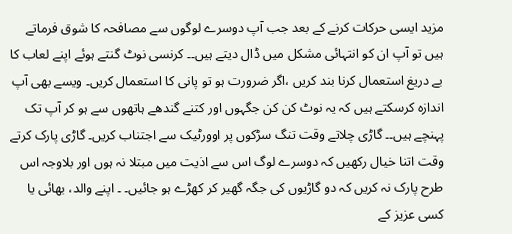مزید ایسی حرکات کرنے کے بعد جب آپ دوسرے لوگوں سے مصافحہ کا شوق فرماتے ہیں تو آپ ان کو انتہائی مشکل میں ڈال دیتے ہیں۔۔ کرنسی نوٹ گنتے ہوئے اپنے لعاب کا بے دریغ استعمال کرنا بند کریں ،اگر ضرورت ہو تو پانی کا استعمال کریں۔ ویسے بھی آپ اندازہ کرسکتے ہیں کہ یہ نوٹ کن کن جگہوں اور کتنے گندھے ہاتھوں سے ہو کر آپ تک پہنچے ہیں۔۔ گاڑی چلاتے وقت تنگ سڑکوں پر اوورٹیک سے اجتناب کریں۔ گاڑی پارک کرتے وقت اتنا خیال رکھیں کہ دوسرے لوگ اس سے اذیت میں مبتلا نہ ہوں اور بلاوجہ اس طرح پارک نہ کریں کہ دو گاڑیوں کی جگہ گھیر کر کھڑے ہو جائیں۔ ۔ اپنے والد، بھائی یا کسی عزیز کے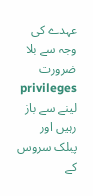عہدے کی وجہ سے بلا ضرورت privileges لینے سے باز رہیں اور پبلک سروس کے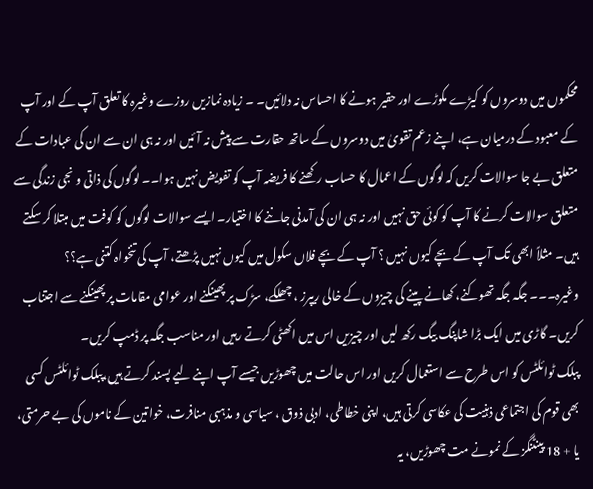محکموں میں دوسروں کو کیڑے مکوڑے اور حقیر ہونے کا احساس نہ دلائیں۔ ۔ زیادہ نمازیں روزے وغیرہ کا تعلق آپ کے اور آپ کے معبود کے درمیان ہے، اپنے زعم تقویٰ میں دوسروں کے ساتھ حقارت سے پیش نہ آئیں اور نہ ہی ان سے ان کی عبادات کے متعلق بے جا سوالات کریں کہ لوگوں کے اعمال کا حساب رکھنے کا فریضہ آپ کو تفویض نہیں ہوا۔۔ لوگوں کی ذاتی و نجی زندگی سے متعلق سوالات کرنے کا آپ کو کوئی حق نہیں اور نہ ہی ان کی آمدنی جاننے کا اختیار۔ ایسے سوالات لوگوں کو کوفت میں مبتلا کر سکتے ہیں۔ مثلاً ابھی تک آپ کے بچے کیوں نہیں ؟ آپ کے بچے فلاں سکول میں کیوں نہیں پڑھتے، آپ کی تنخواہ کتنی ہے؟؟ وغیرہ۔۔۔ جگہ جگہ تھوکنے، کھانے پینے کی چیزوں کے خالی ریپرز ، چھلکے، سڑک پر پھینکنے اور عوامی مقامات پر پھینکنے سے اجتناب کریں۔ گاڑی میں ایک بڑا شاپنگ بیگ رکھ لیں اور چیزیں اس میں اکھٹی کرتے رہیں اور مناسب جگہ پر ڈمپ کریں۔
پبلک ٹوائلٹس کو اس طرح سے استعمال کریں اور اس حالت میں چھوڑیں جیسے آپ اپنے لیے پسند کرتے ہیں،پبلک ٹوائلٹس کسی بھی قوم کی اجتماعی ذہنیت کی عکاسی کرتی ہیں، اپنی خطاطی، ادبی ذوق ، سیاسی و مذہبی منافرت، خواتین کے ناموں کی بے حرمتی، یا + 18 پینٹنگز کے نمونے مت چھوڑیں، یہ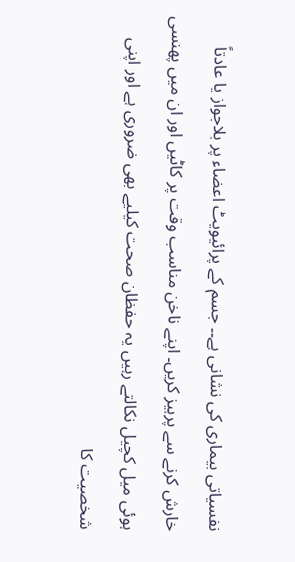نفسیاتی بیماری کی نشانی ہے۔۔ جسم کے پرائیویٹ اعضاء پر بلاجواز یا عادتاً خارش کرنے سے پرہیز کریں۔ اپنے ناخن مناسب وقت پر کاٹیں اور ان میں پھنسی ہوئی میل کچیل نکالتے رہیں یہ حفظان صحت کیلیے بھی ضروری ہے اور اپنی شخصیت کا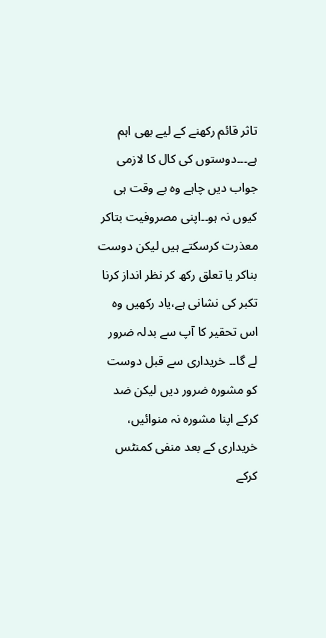تاثر قائم رکھنے کے لیے بھی اہم ہے۔۔۔دوستوں کی کال کا لازمی جواب دیں چاہے وہ بے وقت ہی کیوں نہ ہو۔۔اپنی مصروفیت بتاکر معذرت کرسکتے ہیں لیکن دوست بناکر یا تعلق رکھ کر نظر انداز کرنا تکبر کی نشانی ہے،یاد رکھیں وہ اس تحقیر کا آپ سے بدلہ ضرور لے گا۔۔ خریداری سے قبل دوست کو مشورہ ضرور دیں لیکن ضد کرکے اپنا مشورہ نہ منوائیں، خریداری کے بعد منفی کمنٹس کرکے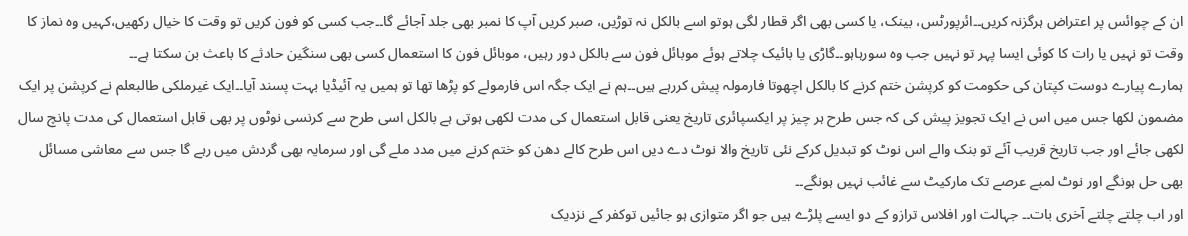ان کے چوائس پر اعتراض ہرگزنہ کریں۔۔ائرپورٹس، بینک، یا کسی بھی اگر قطار لگی ہوتو اسے بالکل نہ توڑیں، صبر کریں آپ کا نمبر بھی جلد آجائے گا۔۔جب کسی کو فون کریں تو وقت کا خیال رکھیں،کہیں وہ نماز کا وقت تو نہیں یا رات کا کوئی ایسا پہر تو نہیں جب وہ سورہاہو۔۔گاڑی یا بائیک چلاتے ہوئے موبائل فون سے بالکل دور رہیں، موبائل فون کا استعمال کسی بھی سنگین حادثے کا باعث بن سکتا ہے۔۔
ہمارے پیارے دوست کپتان کی حکومت کو کرپشن ختم کرنے کا بالکل اچھوتا فارمولہ پیش کررہے ہیں۔۔ہم نے ایک جگہ اس فارمولے کو پڑھا تھا تو ہمیں یہ آئیڈیا بہت پسند آیا۔۔ایک غیرملکی طالبعلم نے کرپشن پر ایک مضمون لکھا جس میں اس نے ایک تجویز پیش کی کہ جس طرح ہر چیز پر ایکسپائری تاریخ یعنی قابل استعمال کی مدت لکھی ہوتی ہے بالکل اسی طرح سے کرنسی نوٹوں پر بھی قابل استعمال کی مدت پانچ سال لکھی جائے اور جب تاریخ قریب آئے تو بنک والے اس نوٹ کو تبدیل کرکے نئی تاریخ والا نوٹ دے دیں اس طرح کالے دھن کو ختم کرنے میں مدد ملے گی اور سرمایہ بھی گردش میں رہے گا جس سے معاشی مسائل بھی حل ہونگے اور نوٹ لمبے عرصے تک مارکیٹ سے غائب نہیں ہونگے۔۔
اور اب چلتے چلتے آخری بات۔۔ جہالت اور افلاس ترازو کے دو ایسے پلڑے ہیں جو اگر متوازی ہو جائیں توکفر کے نزدیک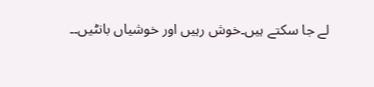لے جا سکتے ہیں۔خوش رہیں اور خوشیاں بانٹیں۔۔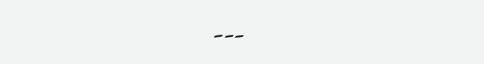۔۔۔